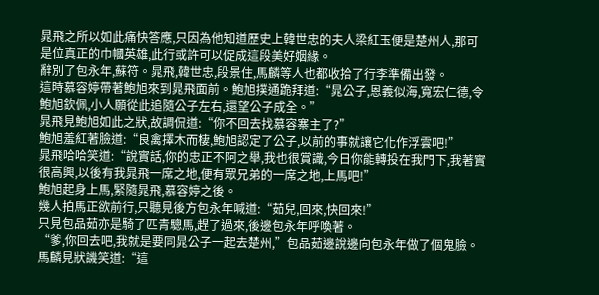晁飛之所以如此痛快答應,只因為他知道歷史上韓世忠的夫人梁紅玉便是楚州人,那可是位真正的巾幗英雄,此行或許可以促成這段美好姻緣。
辭別了包永年,蘇符。晁飛,韓世忠,段景住,馬麟等人也都收拾了行李準備出發。
這時慕容婷帶著鮑旭來到晁飛面前。鮑旭撲通跪拜道:“晁公子,恩義似海,寬宏仁德,令鮑旭欽佩,小人願從此追隨公子左右,還望公子成全。”
晁飛見鮑旭如此之狀,故調侃道:“你不回去找慕容寨主了?”
鮑旭羞紅著臉道:“良禽擇木而棲,鮑旭認定了公子,以前的事就讓它化作浮雲吧!”
晁飛哈哈笑道:“說實話,你的忠正不阿之舉,我也很賞識,今日你能轉投在我門下,我著實很高興,以後有我晁飛一席之地,便有眾兄弟的一席之地,上馬吧!”
鮑旭起身上馬,緊隨晁飛,慕容婷之後。
幾人拍馬正欲前行,只聽見後方包永年喊道:“茹兒,回來,快回來!”
只見包品茹亦是騎了匹青驄馬,趕了過來,後邊包永年呼喚著。
“爹,你回去吧,我就是要同晁公子一起去楚州,”包品茹邊說邊向包永年做了個鬼臉。
馬麟見狀譏笑道:“這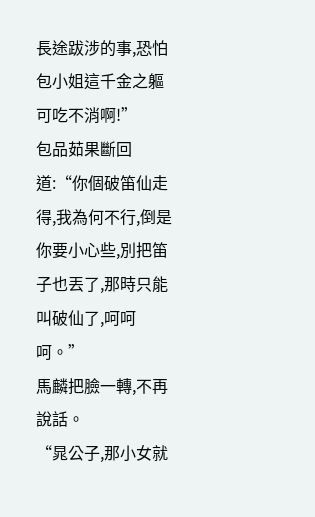長途跋涉的事,恐怕包小姐這千金之軀可吃不消啊!”
包品茹果斷回道:“你個破笛仙走得,我為何不行,倒是你要小心些,別把笛子也丟了,那時只能叫破仙了,呵呵呵。”
馬麟把臉一轉,不再說話。
“晁公子,那小女就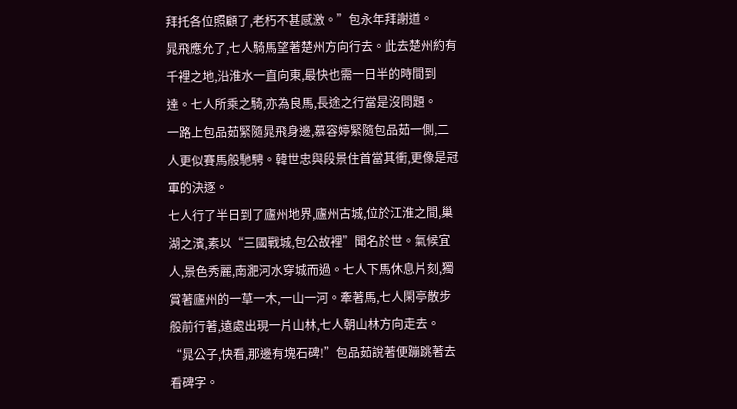拜托各位照顧了,老朽不甚感激。”包永年拜謝道。
晁飛應允了,七人騎馬望著楚州方向行去。此去楚州約有千裡之地,沿淮水一直向東,最快也需一日半的時間到達。七人所乘之騎,亦為良馬,長途之行當是沒問題。
一路上包品茹緊隨晁飛身邊,慕容婷緊隨包品茹一側,二人更似賽馬般馳騁。韓世忠與段景住首當其衝,更像是冠軍的決逐。
七人行了半日到了廬州地界,廬州古城,位於江淮之間,巢湖之濱,素以“三國戰城,包公故裡”聞名於世。氣候宜人,景色秀麗,南淝河水穿城而過。七人下馬休息片刻,獨賞著廬州的一草一木,一山一河。牽著馬,七人閑亭散步般前行著,遠處出現一片山林,七人朝山林方向走去。
“晁公子,快看,那邊有塊石碑!”包品茹說著便蹦跳著去看碑字。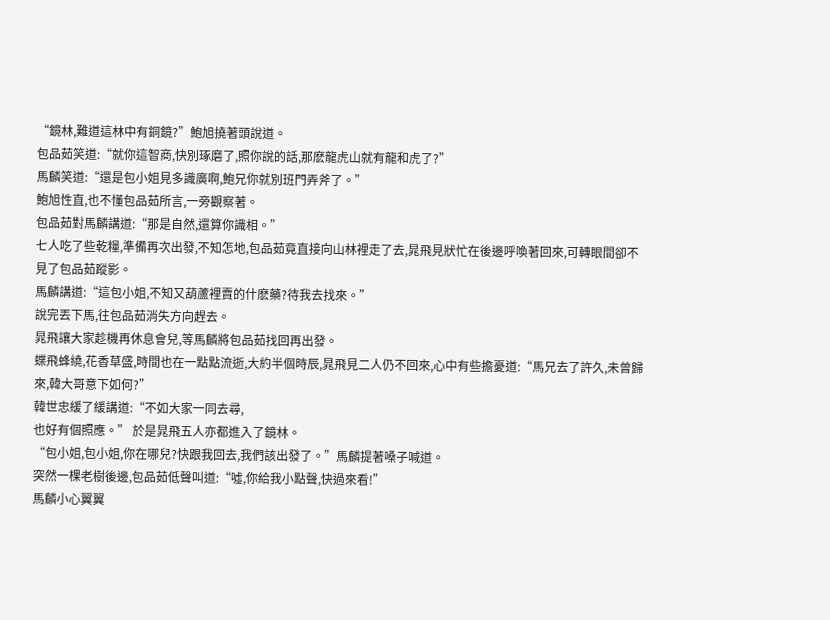“鏡林,難道這林中有銅鏡?”鮑旭撓著頭說道。
包品茹笑道:“就你這智商,快別琢磨了,照你說的話,那麽龍虎山就有龍和虎了?”
馬麟笑道:“還是包小姐見多識廣啊,鮑兄你就別班門弄斧了。”
鮑旭性直,也不懂包品茹所言,一旁觀察著。
包品茹對馬麟講道:“那是自然,還算你識相。”
七人吃了些乾糧,準備再次出發,不知怎地,包品茹竟直接向山林裡走了去,晁飛見狀忙在後邊呼喚著回來,可轉眼間卻不見了包品茹蹤影。
馬麟講道:“這包小姐,不知又葫蘆裡賣的什麽藥?待我去找來。”
說完丟下馬,往包品茹消失方向趕去。
晁飛讓大家趁機再休息會兒,等馬麟將包品茹找回再出發。
蝶飛蜂繞,花香草盛,時間也在一點點流逝,大約半個時辰,晁飛見二人仍不回來,心中有些擔憂道:“馬兄去了許久,未曾歸來,韓大哥意下如何?”
韓世忠緩了緩講道:“不如大家一同去尋,
也好有個照應。” 於是晁飛五人亦都進入了鏡林。
“包小姐,包小姐,你在哪兒?快跟我回去,我們該出發了。”馬麟提著嗓子喊道。
突然一棵老樹後邊,包品茹低聲叫道:“噓,你給我小點聲,快過來看!”
馬麟小心翼翼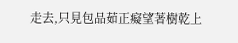走去,只見包品茹正癡望著樹乾上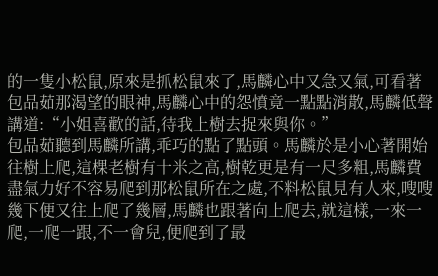的一隻小松鼠,原來是抓松鼠來了,馬麟心中又急又氣,可看著包品茹那渴望的眼神,馬麟心中的怨憤竟一點點消散,馬麟低聲講道:“小姐喜歡的話,待我上樹去捉來與你。”
包品茹聽到馬麟所講,乖巧的點了點頭。馬麟於是小心著開始往樹上爬,這棵老樹有十米之高,樹乾更是有一尺多粗,馬麟費盡氣力好不容易爬到那松鼠所在之處,不料松鼠見有人來,嗖嗖幾下便又往上爬了幾層,馬麟也跟著向上爬去,就這樣,一來一爬,一爬一跟,不一會兒,便爬到了最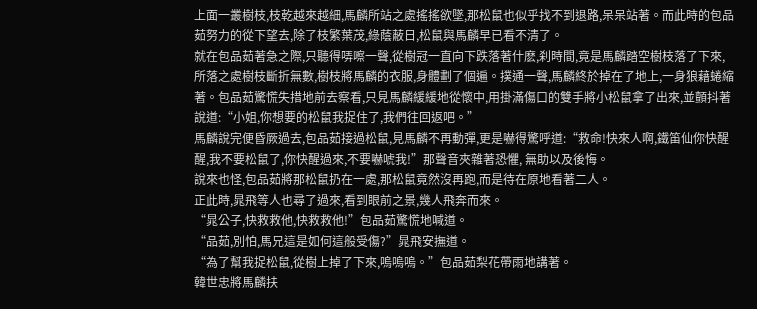上面一叢樹枝,枝乾越來越細,馬麟所站之處搖搖欲墜,那松鼠也似乎找不到退路,呆呆站著。而此時的包品茹努力的從下望去,除了枝繁葉茂,綠蔭蔽日,松鼠與馬麟早已看不清了。
就在包品茹著急之際,只聽得哢嚓一聲,從樹冠一直向下跌落著什麽,刹時間,竟是馬麟踏空樹枝落了下來,所落之處樹枝斷折無數,樹枝將馬麟的衣服,身體劃了個遍。撲通一聲,馬麟終於掉在了地上,一身狼藉蜷縮著。包品茹驚慌失措地前去察看,只見馬麟緩緩地從懷中,用掛滿傷口的雙手將小松鼠拿了出來,並顫抖著說道:“小姐,你想要的松鼠我捉住了,我們往回返吧。”
馬麟說完便昏厥過去,包品茹接過松鼠,見馬麟不再動彈,更是嚇得驚呼道:“救命!快來人啊,鐵笛仙你快醒醒,我不要松鼠了,你快醒過來,不要嚇唬我!”那聲音夾雜著恐懼, 無助以及後悔。
說來也怪,包品茹將那松鼠扔在一處,那松鼠竟然沒再跑,而是待在原地看著二人。
正此時,晁飛等人也尋了過來,看到眼前之景,幾人飛奔而來。
“晁公子,快救救他,快救救他!”包品茹驚慌地喊道。
“品茹,別怕,馬兄這是如何這般受傷?”晁飛安撫道。
“為了幫我捉松鼠,從樹上掉了下來,嗚嗚嗚。”包品茹梨花帶雨地講著。
韓世忠將馬麟扶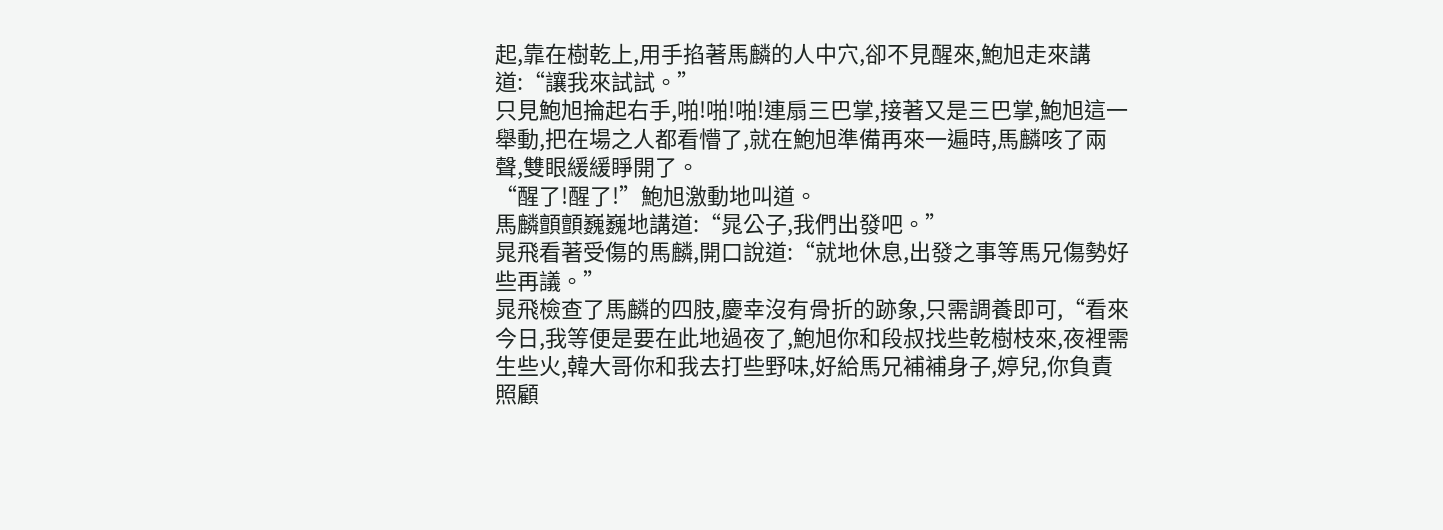起,靠在樹乾上,用手掐著馬麟的人中穴,卻不見醒來,鮑旭走來講道:“讓我來試試。”
只見鮑旭掄起右手,啪!啪!啪!連扇三巴掌,接著又是三巴掌,鮑旭這一舉動,把在場之人都看懵了,就在鮑旭準備再來一遍時,馬麟咳了兩聲,雙眼緩緩睜開了。
“醒了!醒了!”鮑旭激動地叫道。
馬麟顫顫巍巍地講道:“晁公子,我們出發吧。”
晁飛看著受傷的馬麟,開口說道:“就地休息,出發之事等馬兄傷勢好些再議。”
晁飛檢查了馬麟的四肢,慶幸沒有骨折的跡象,只需調養即可,“看來今日,我等便是要在此地過夜了,鮑旭你和段叔找些乾樹枝來,夜裡需生些火,韓大哥你和我去打些野味,好給馬兄補補身子,婷兒,你負責照顧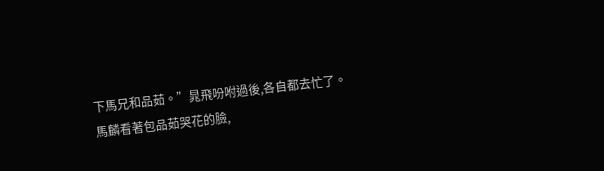下馬兄和品茹。”晁飛吩咐過後,各自都去忙了。
馬麟看著包品茹哭花的臉,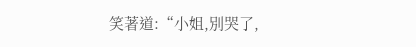笑著道:“小姐,別哭了,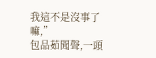我這不是沒事了嘛,”
包品茹聞聲,一頭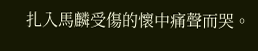扎入馬麟受傷的懷中痛聲而哭。